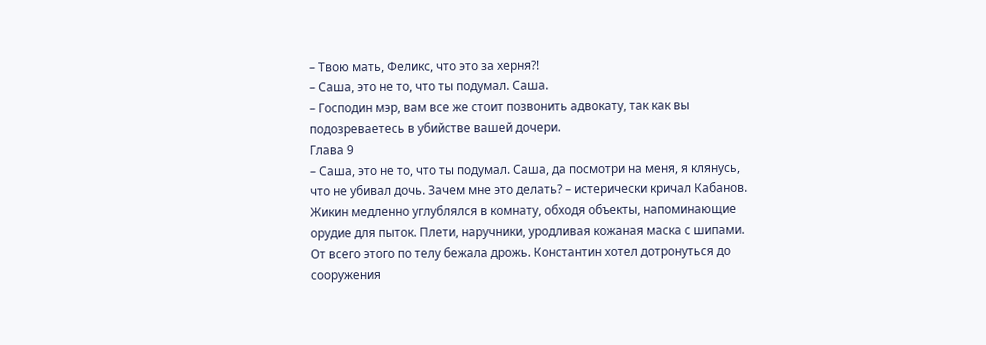– Твою мать, Феликс, что это за херня?!
– Саша, это не то, что ты подумал. Саша.
– Господин мэр, вам все же стоит позвонить адвокату, так как вы подозреваетесь в убийстве вашей дочери.
Глава 9
– Саша, это не то, что ты подумал. Саша, да посмотри на меня, я клянусь, что не убивал дочь. Зачем мне это делать? – истерически кричал Кабанов.
Жикин медленно углублялся в комнату, обходя объекты, напоминающие орудие для пыток. Плети, наручники, уродливая кожаная маска с шипами. От всего этого по телу бежала дрожь. Константин хотел дотронуться до сооружения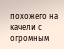похожего на качели с огромным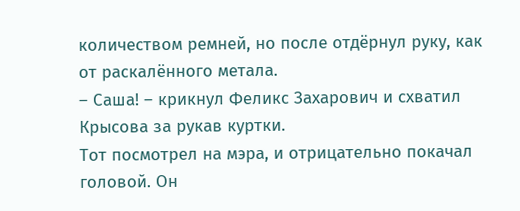количеством ремней, но после отдёрнул руку, как от раскалённого метала.
– Саша! – крикнул Феликс Захарович и схватил Крысова за рукав куртки.
Тот посмотрел на мэра, и отрицательно покачал головой. Он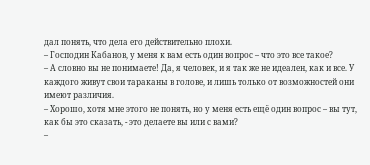дал понять, что дела его действительно плохи.
– Господин Кабанов, у меня к вам есть один вопрос – что это все такое?
– А словно вы не понимаете! Да, я человек, и я так же не идеален, как и все. У каждого живут свои тараканы в голове, и лишь только от возможностей они имеют различия.
– Хорошо, хотя мне этого не понять, но у меня есть ещё один вопрос – вы тут, как бы это сказать, - это делаете вы или с вами?
–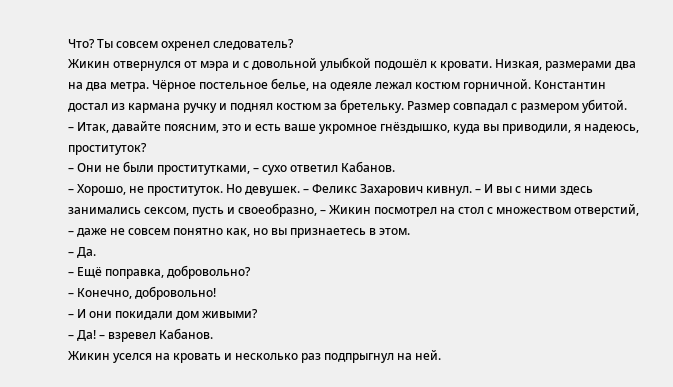Что? Ты совсем охренел следователь?
Жикин отвернулся от мэра и с довольной улыбкой подошёл к кровати. Низкая, размерами два на два метра. Чёрное постельное белье, на одеяле лежал костюм горничной. Константин достал из кармана ручку и поднял костюм за бретельку. Размер совпадал с размером убитой.
– Итак, давайте поясним, это и есть ваше укромное гнёздышко, куда вы приводили, я надеюсь, проституток?
– Они не были проститутками, – сухо ответил Кабанов.
– Хорошо, не проституток. Но девушек. – Феликс Захарович кивнул. – И вы с ними здесь занимались сексом, пусть и своеобразно, – Жикин посмотрел на стол с множеством отверстий, – даже не совсем понятно как, но вы признаетесь в этом.
– Да.
– Ещё поправка, добровольно?
– Конечно, добровольно!
– И они покидали дом живыми?
– Да! – взревел Кабанов.
Жикин уселся на кровать и несколько раз подпрыгнул на ней.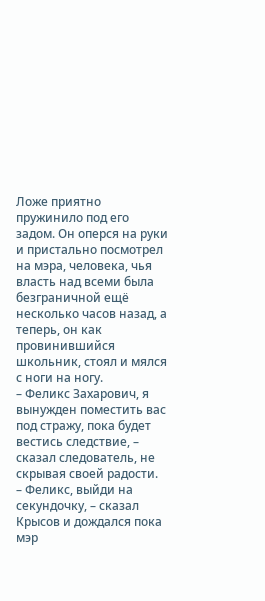Ложе приятно пружинило под его задом. Он оперся на руки и пристально посмотрел на мэра, человека, чья власть над всеми была безграничной ещё несколько часов назад, а теперь, он как провинившийся школьник, стоял и мялся с ноги на ногу.
– Феликс Захарович, я вынужден поместить вас под стражу, пока будет вестись следствие, – сказал следователь, не скрывая своей радости.
– Феликс, выйди на секундочку, – сказал Крысов и дождался пока мэр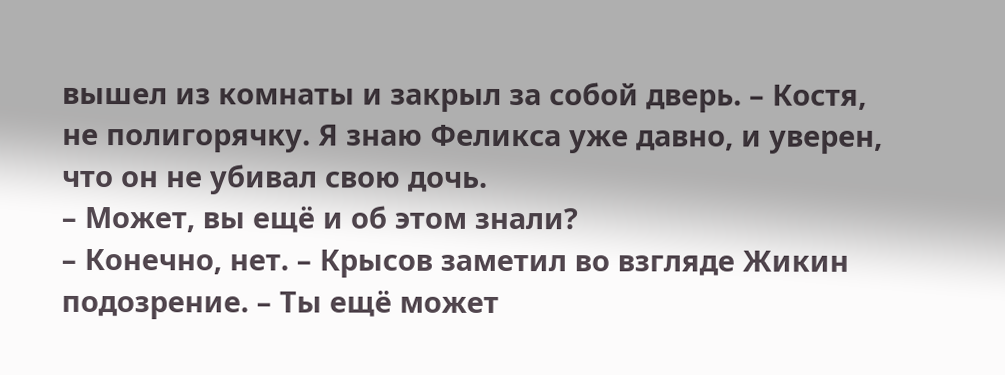вышел из комнаты и закрыл за собой дверь. – Костя, не полигорячку. Я знаю Феликса уже давно, и уверен, что он не убивал свою дочь.
– Может, вы ещё и об этом знали?
– Конечно, нет. – Крысов заметил во взгляде Жикин подозрение. – Ты ещё может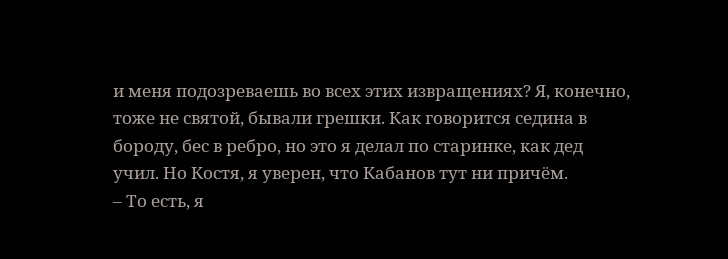и меня подозреваешь во всех этих извращениях? Я, конечно, тоже не святой, бывали грешки. Как говорится седина в бороду, бес в ребро, но это я делал по старинке, как дед учил. Но Костя, я уверен, что Кабанов тут ни причём.
– То есть, я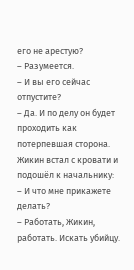его не арестую?
– Разумеется.
– И вы его сейчас отпустите?
– Да. И по делу он будет проходить как потерпевшая сторона.
Жикин встал с кровати и подошёл к начальнику:
– И что мне прикажете делать?
– Работать, Жикин, работать. Искать убийцу.